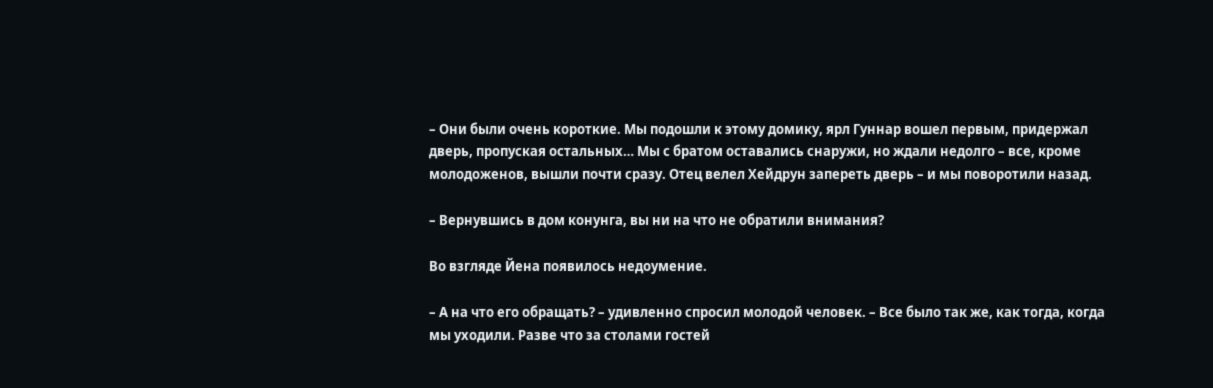– Они были очень короткие. Мы подошли к этому домику, ярл Гуннар вошел первым, придержал дверь, пропуская остальных… Мы с братом оставались снаружи, но ждали недолго – все, кроме молодоженов, вышли почти сразу. Отец велел Хейдрун запереть дверь – и мы поворотили назад.

– Вернувшись в дом конунга, вы ни на что не обратили внимания?

Во взгляде Йена появилось недоумение.

– А на что его обращать? – удивленно спросил молодой человек. – Все было так же, как тогда, когда мы уходили. Разве что за столами гостей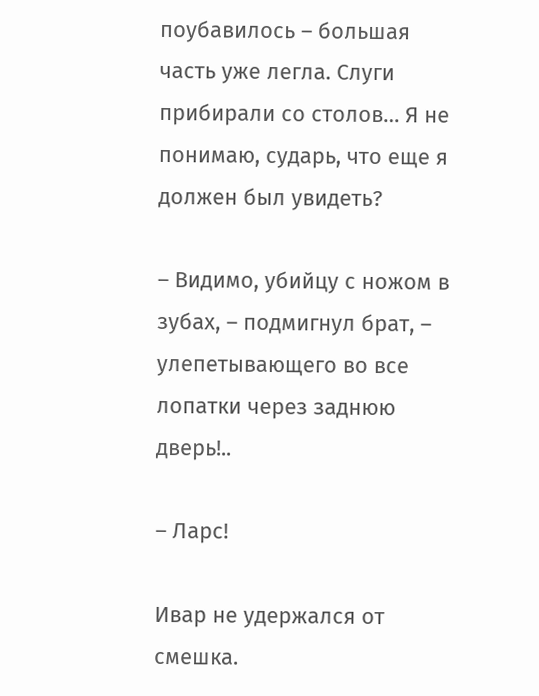поубавилось – большая часть уже легла. Слуги прибирали со столов… Я не понимаю, сударь, что еще я должен был увидеть?

– Видимо, убийцу с ножом в зубах, – подмигнул брат, – улепетывающего во все лопатки через заднюю дверь!..

– Ларс!

Ивар не удержался от смешка.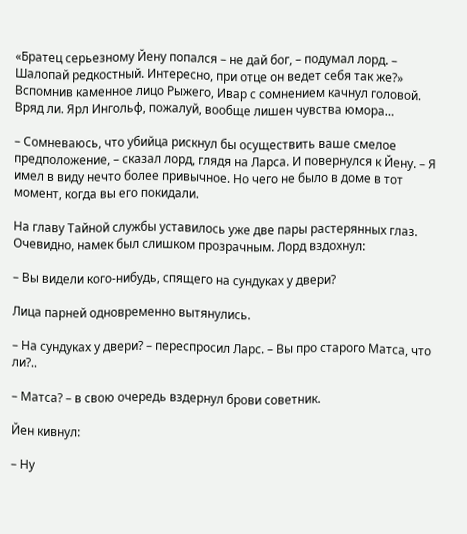«Братец серьезному Йену попался – не дай бог, – подумал лорд. – Шалопай редкостный. Интересно, при отце он ведет себя так же?» Вспомнив каменное лицо Рыжего, Ивар с сомнением качнул головой. Вряд ли. Ярл Ингольф, пожалуй, вообще лишен чувства юмора…

– Сомневаюсь, что убийца рискнул бы осуществить ваше смелое предположение, – сказал лорд, глядя на Ларса. И повернулся к Йену. – Я имел в виду нечто более привычное. Но чего не было в доме в тот момент, когда вы его покидали.

На главу Тайной службы уставилось уже две пары растерянных глаз. Очевидно, намек был слишком прозрачным. Лорд вздохнул:

– Вы видели кого-нибудь, спящего на сундуках у двери?

Лица парней одновременно вытянулись.

– На сундуках у двери? – переспросил Ларс. – Вы про старого Матса, что ли?..

– Матса? – в свою очередь вздернул брови советник.

Йен кивнул:

– Ну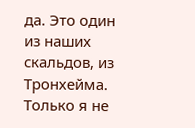да. Это один из наших скальдов, из Тронхейма. Только я не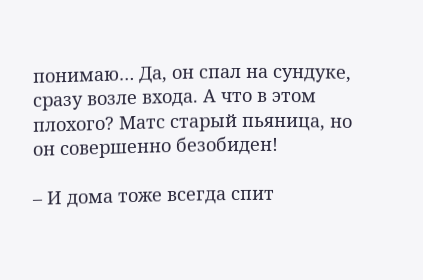понимаю… Да, он спал на сундуке, сразу возле входа. А что в этом плохого? Матс старый пьяница, но он совершенно безобиден!

– И дома тоже всегда спит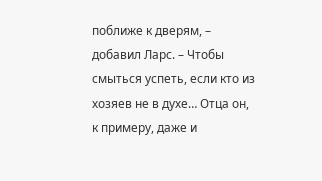поближе к дверям, – добавил Ларс. – Чтобы смыться успеть, если кто из хозяев не в духе… Отца он, к примеру, даже и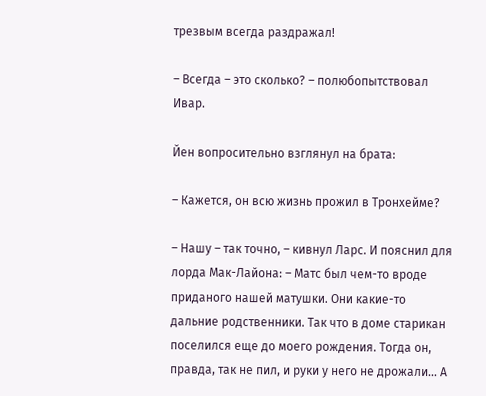трезвым всегда раздражал!

– Всегда – это сколько? – полюбопытствовал Ивар.

Йен вопросительно взглянул на брата:

– Кажется, он всю жизнь прожил в Тронхейме?

– Нашу – так точно, – кивнул Ларс. И пояснил для лорда Мак-Лайона: – Матс был чем-то вроде приданого нашей матушки. Они какие-то дальние родственники. Так что в доме старикан поселился еще до моего рождения. Тогда он, правда, так не пил, и руки у него не дрожали… А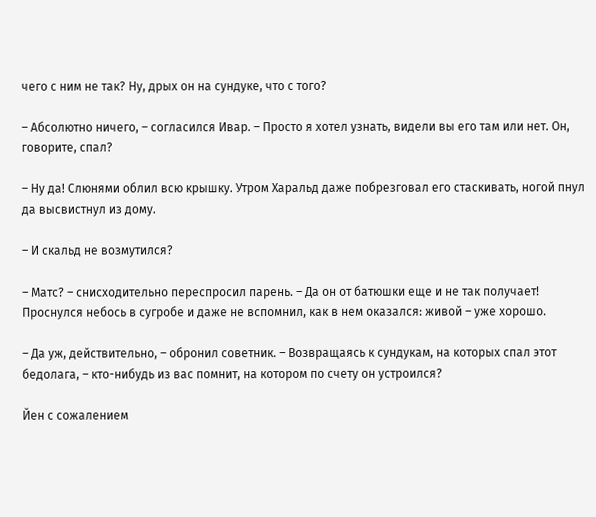чего с ним не так? Ну, дрых он на сундуке, что с того?

– Абсолютно ничего, – согласился Ивар. – Просто я хотел узнать, видели вы его там или нет. Он, говорите, спал?

– Ну да! Слюнями облил всю крышку. Утром Харальд даже побрезговал его стаскивать, ногой пнул да высвистнул из дому.

– И скальд не возмутился?

– Матс? – снисходительно переспросил парень. – Да он от батюшки еще и не так получает! Проснулся небось в сугробе и даже не вспомнил, как в нем оказался: живой – уже хорошо.

– Да уж, действительно, – обронил советник. – Возвращаясь к сундукам, на которых спал этот бедолага, – кто-нибудь из вас помнит, на котором по счету он устроился?

Йен с сожалением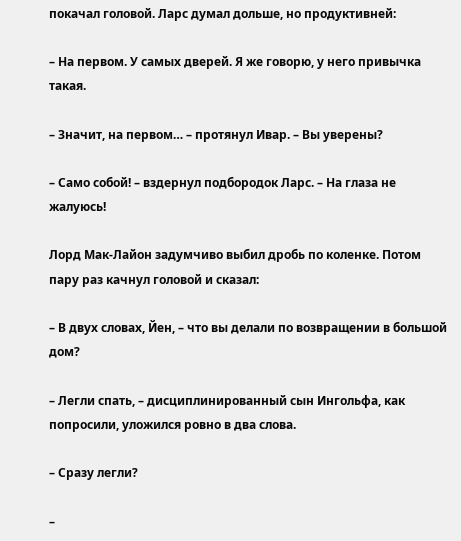покачал головой. Ларс думал дольше, но продуктивней:

– На первом. У самых дверей. Я же говорю, у него привычка такая.

– Значит, на первом… – протянул Ивар. – Вы уверены?

– Само собой! – вздернул подбородок Ларс. – На глаза не жалуюсь!

Лорд Мак-Лайон задумчиво выбил дробь по коленке. Потом пару раз качнул головой и сказал:

– В двух словах, Йен, – что вы делали по возвращении в большой дом?

– Легли спать, – дисциплинированный сын Ингольфа, как попросили, уложился ровно в два слова.

– Сразу легли?

–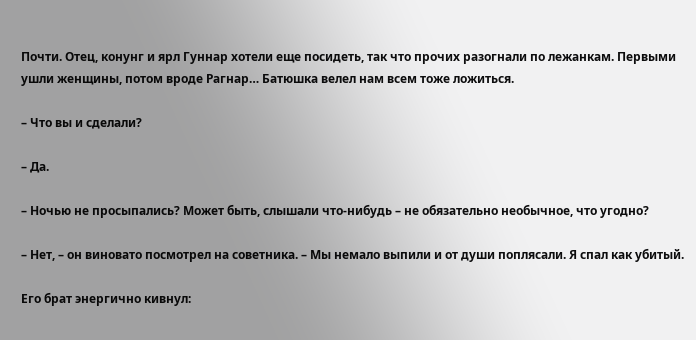Почти. Отец, конунг и ярл Гуннар хотели еще посидеть, так что прочих разогнали по лежанкам. Первыми ушли женщины, потом вроде Рагнар… Батюшка велел нам всем тоже ложиться.

– Что вы и сделали?

– Да.

– Ночью не просыпались? Может быть, слышали что-нибудь – не обязательно необычное, что угодно?

– Нет, – он виновато посмотрел на советника. – Мы немало выпили и от души поплясали. Я спал как убитый.

Его брат энергично кивнул: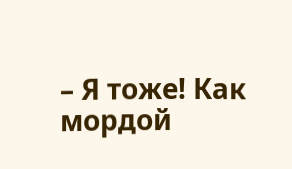– Я тоже! Как мордой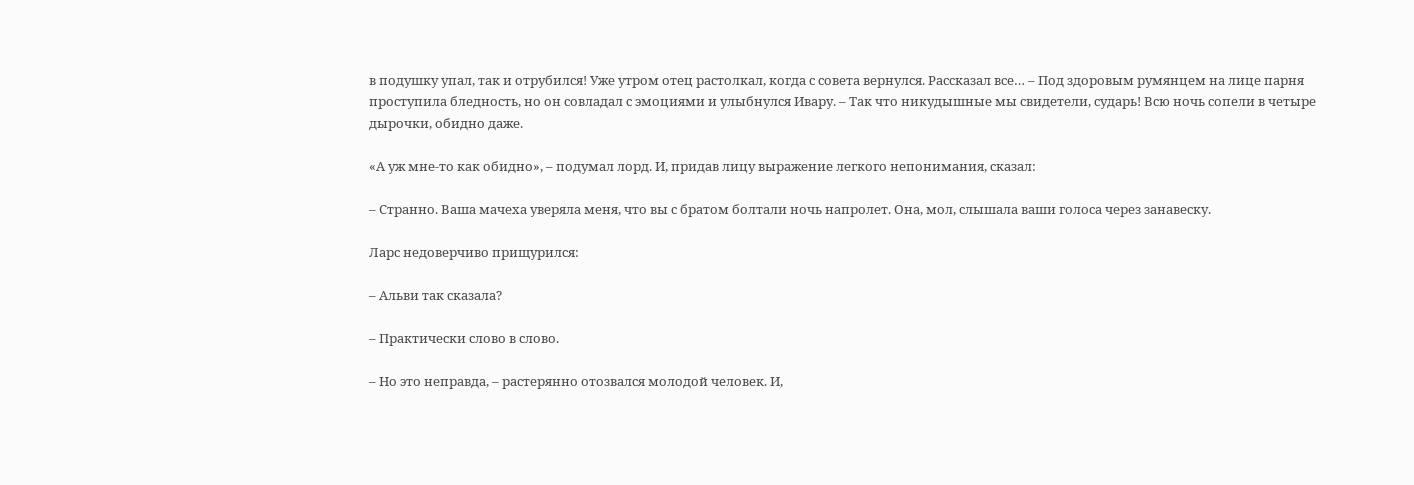в подушку упал, так и отрубился! Уже утром отец растолкал, когда с совета вернулся. Рассказал все… – Под здоровым румянцем на лице парня проступила бледность, но он совладал с эмоциями и улыбнулся Ивару. – Так что никудышные мы свидетели, сударь! Всю ночь сопели в четыре дырочки, обидно даже.

«А уж мне-то как обидно», – подумал лорд. И, придав лицу выражение легкого непонимания, сказал:

– Странно. Ваша мачеха уверяла меня, что вы с братом болтали ночь напролет. Она, мол, слышала ваши голоса через занавеску.

Ларс недоверчиво прищурился:

– Альви так сказала?

– Практически слово в слово.

– Но это неправда, – растерянно отозвался молодой человек. И,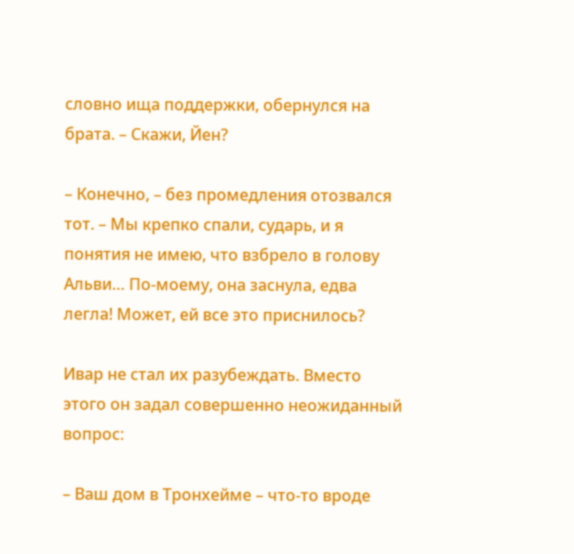словно ища поддержки, обернулся на брата. – Скажи, Йен?

– Конечно, – без промедления отозвался тот. – Мы крепко спали, сударь, и я понятия не имею, что взбрело в голову Альви… По-моему, она заснула, едва легла! Может, ей все это приснилось?

Ивар не стал их разубеждать. Вместо этого он задал совершенно неожиданный вопрос:

– Ваш дом в Тронхейме – что-то вроде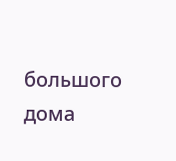большого дома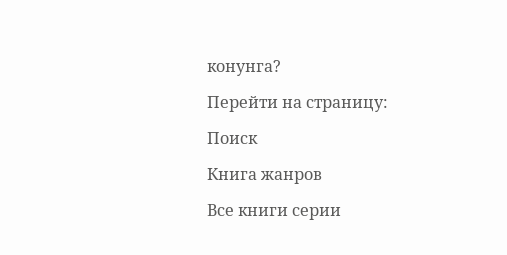конунга?

Перейти на страницу:

Поиск

Книга жанров

Все книги серии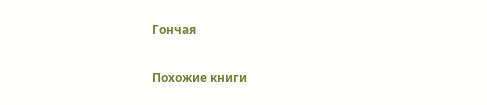Гончая

Похожие книги